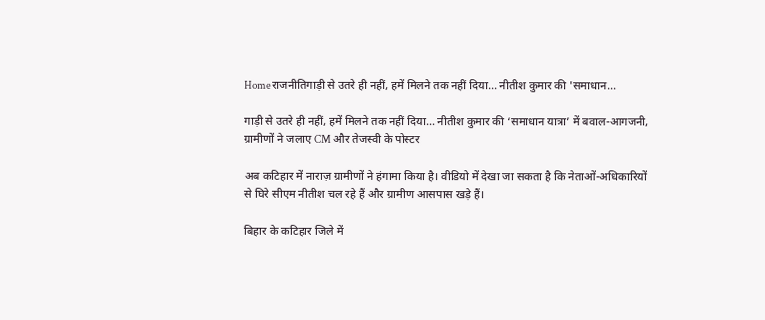Homeराजनीतिगाड़ी से उतरे ही नहीं, हमें मिलने तक नहीं दिया... नीतीश कुमार की 'समाधान...

गाड़ी से उतरे ही नहीं, हमें मिलने तक नहीं दिया… नीतीश कुमार की ‘समाधान यात्रा’ में बवाल-आगजनी, ग्रामीणों ने जलाए CM और तेजस्वी के पोस्टर

अब कटिहार में नाराज़ ग्रामीणों ने हंगामा किया है। वीडियो में देखा जा सकता है कि नेताओं-अधिकारियों से घिरे सीएम नीतीश चल रहे हैं और ग्रामीण आसपास खड़े हैं।

बिहार के कटिहार जिले में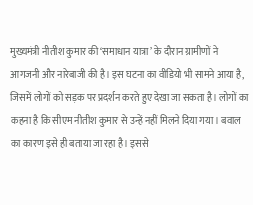मुख्यमंत्री नीतीश कुमार की ‘समाधान यात्रा’ के दौरान ग्रामीणों ने आगजनी और नारेबाजी की है। इस घटना का वीडियो भी सामने आया है, जिसमें लोगों को सड़क पर प्रदर्शन करते हुए देखा जा सकता है। लोगों का कहना है कि सीएम नीतीश कुमार से उन्हें नहीं मिलने दिया गया। बवाल का कारण इसे ही बताया जा रहा है। इससे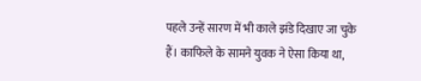पहले उन्हें सारण में भी काले झंडे दिखाए जा चुके हैं। काफिले के सामने युवक ने ऐसा किया था,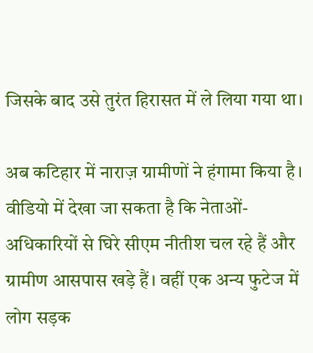जिसके बाद उसे तुरंत हिरासत में ले लिया गया था।

अब कटिहार में नाराज़ ग्रामीणों ने हंगामा किया है। वीडियो में देखा जा सकता है कि नेताओं-अधिकारियों से घिरे सीएम नीतीश चल रहे हैं और ग्रामीण आसपास खड़े हैं। वहीं एक अन्य फुटेज में लोग सड़क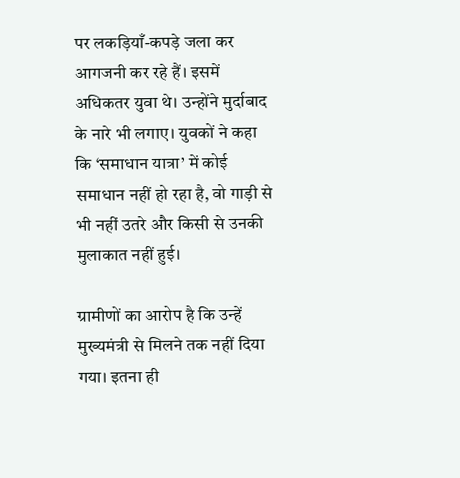पर लकड़ियाँ-कपड़े जला कर आगजनी कर रहे हैं। इसमें अधिकतर युवा थे। उन्होंने मुर्दाबाद के नारे भी लगाए। युवकों ने कहा कि ‘समाधान यात्रा’ में कोई समाधान नहीं हो रहा है, वो गाड़ी से भी नहीं उतरे और किसी से उनकी मुलाकात नहीं हुई।

ग्रामीणों का आरोप है कि उन्हें मुख्यमंत्री से मिलने तक नहीं दिया गया। इतना ही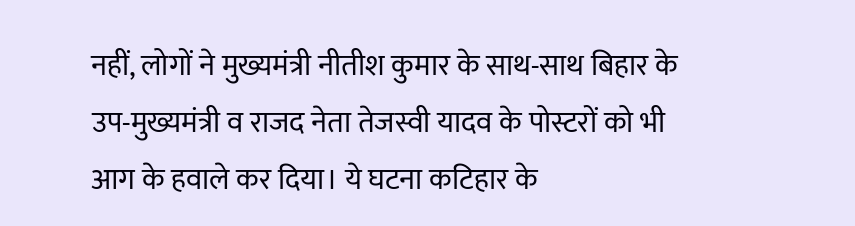नहीं, लोगों ने मुख्यमंत्री नीतीश कुमार के साथ-साथ बिहार के उप-मुख्यमंत्री व राजद नेता तेजस्वी यादव के पोस्टरों को भी आग के हवाले कर दिया। ये घटना कटिहार के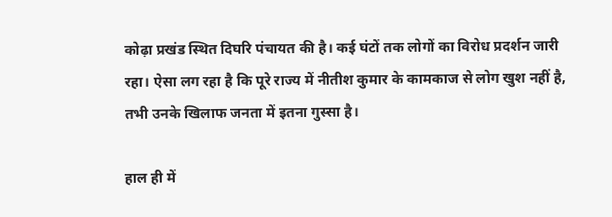कोढ़ा प्रखंड स्थित दिघरि पंचायत की है। कई घंटों तक लोगों का विरोध प्रदर्शन जारी रहा। ऐसा लग रहा है कि पूरे राज्य में नीतीश कुमार के कामकाज से लोग खुश नहीं है, तभी उनके खिलाफ जनता में इतना गुस्सा है।

हाल ही में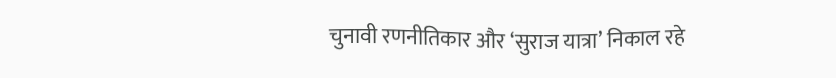चुनावी रणनीतिकार और ‘सुराज यात्रा’ निकाल रहे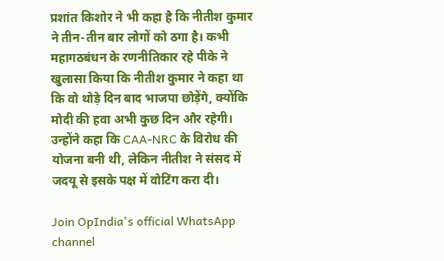प्रशांत किशोर ने भी कहा है कि नीतीश कुमार ने तीन-तीन बार लोगों को ठगा है। कभी महागठबंधन के रणनीतिकार रहे पीके ने खुलासा किया कि नीतीश कुमार ने कहा था कि वो थोड़े दिन बाद भाजपा छोड़ेंगे, क्योंकि मोदी की हवा अभी कुछ दिन और रहेगी। उन्होंने कहा कि CAA-NRC के विरोध की योजना बनी थी, लेकिन नीतीश ने संसद में जदयू से इसके पक्ष में वोटिंग करा दी।

Join OpIndia's official WhatsApp channel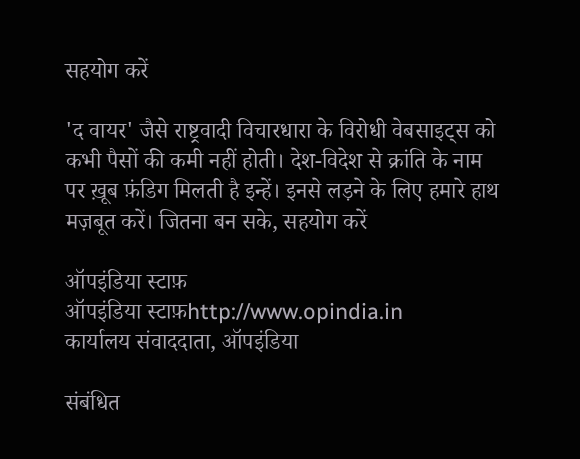सहयोग करें

'द वायर' जैसे राष्ट्रवादी विचारधारा के विरोधी वेबसाइट्स को कभी पैसों की कमी नहीं होती। देश-विदेश से क्रांति के नाम पर ख़ूब फ़ंडिग मिलती है इन्हें। इनसे लड़ने के लिए हमारे हाथ मज़बूत करें। जितना बन सके, सहयोग करें

ऑपइंडिया स्टाफ़
ऑपइंडिया स्टाफ़http://www.opindia.in
कार्यालय संवाददाता, ऑपइंडिया

संबंधित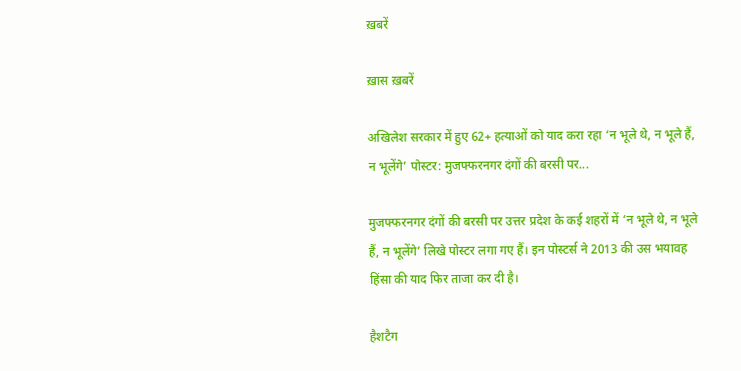ख़बरें

ख़ास ख़बरें

अखिलेश सरकार में हुए 62+ हत्याओं को याद करा रहा ‘न भूले थे, न भूले हैं, न भूलेंगे’ पोस्टर: मुजफ्फरनगर दंगों की बरसी पर...

मुजफ्फरनगर दंगों की बरसी पर उत्तर प्रदेश के कई शहरों में ‘न भूले थे, न भूले हैं, न भूलेंगे’ लिखे पोस्टर लगा गए हैं। इन पोस्टर्स ने 2013 की उस भयावह हिंसा की याद फिर ताजा कर दी है।

हैशटैग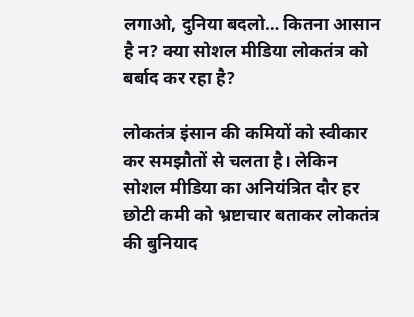लगाओ, दुनिया बदलो… कितना आसान है न? क्या सोशल मीडिया लोकतंत्र को बर्बाद कर रहा है?

लोकतंत्र इंसान की कमियों को स्वीकार कर समझौतों से चलता है। लेकिन सोशल मीडिया का अनियंत्रित दौर हर छोटी कमी को भ्रष्टाचार बताकर लोकतंत्र की बुनियाद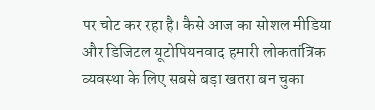पर चोट कर रहा है। कैसे आज का सोशल मीडिया और डिजिटल यूटोपियनवाद हमारी लोकतांत्रिक व्यवस्था के लिए सबसे बड़ा खतरा बन चुका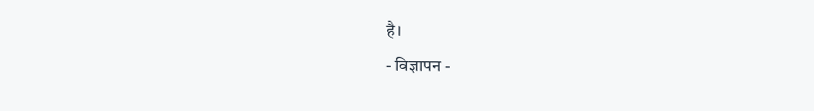है।
- विज्ञापन -